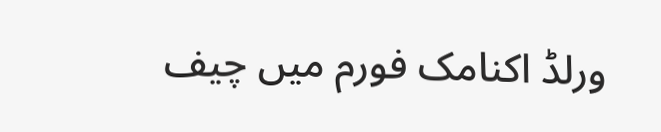ورلڈ اکنامک فورم میں چیف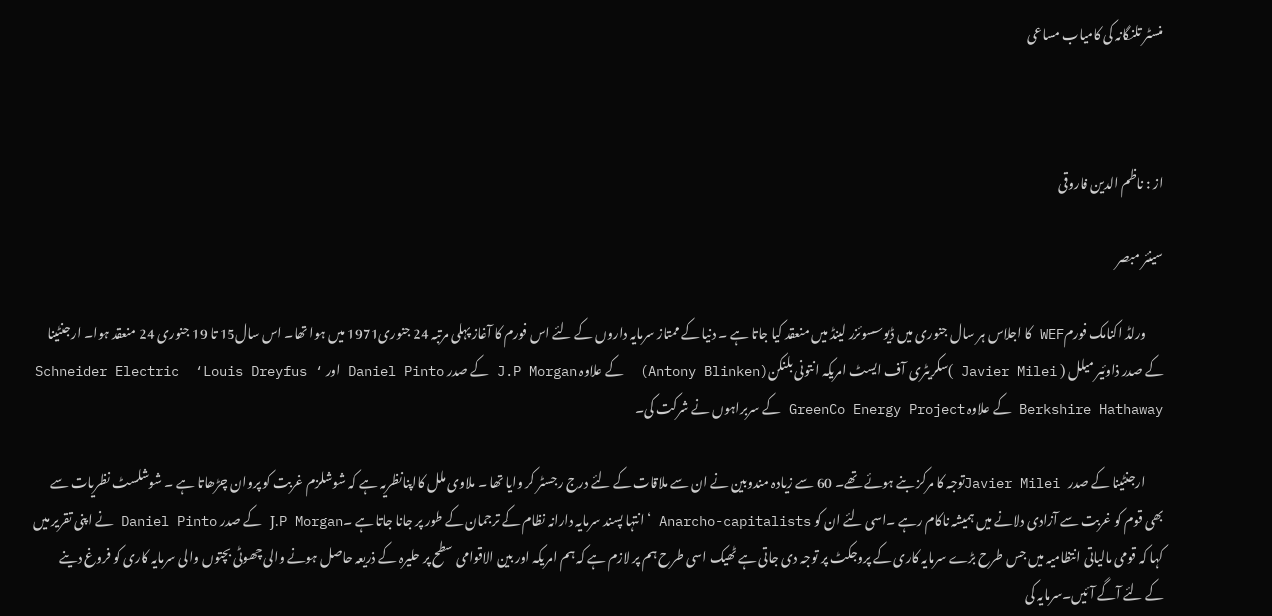منسٹر تلنگانہ کی کامیاب مساعی



از : ناظم الدین فاروقی

سینئر مبصر

       ورلڈ اکنامک فورمWEF کا اجلاس ہر سال جنوری میں ڈیوسسوئزر لینڈ میں منعقد کیا جاتا ہے ۔ دنیا کے ممتاز سرمایہ داروں کے لئے اس فورم کا آغاز پہلی مرتبہ 24 جنوری1971 میں ہوا تھا۔ اس سال15 تا 19 جنوری 24 منعقد ہوا۔ ارجنٹینا کے صدر ذاوئیر میلل ( Javier Milei )سکریٹری آف ایسٹ امریکہ انتونی بلنکن(Antony Blinken)  کے علاوہ J.P Morgan کے صدر Daniel Pinto اور Schneider Electric  ‘Louis Dreyfus ‘  Berkshire Hathaway کے علاوہ GreenCo Energy Project کے سربراہوں نے شرکت کی۔

       ارجنٹینا کے صدر   Javier Mileiتوجہ کا مرکز بنے ہوئے تھے۔ 60 سے زیادہ مندوبین نے ان سے ملاقات کے لئے درج رجسٹر کر وایا تھا ۔ ملاوی ملل کااپنانظریہ ہے کہ شوشلزم غربت کو پروان چڑھاتا ہے ۔ شوشلسٹ نظریات سے بھی قوم کو غربت سے آزادی دلانے میں ہمیشہ ناکام رہے ۔اسی لئے ان کو Anarcho-capitalists ‘انتہا پسند سرمایہ دارانہ نظام کے ترجمان کے طور پر جانا جاتا ہے ۔J.P Morgan کے صدر Daniel Pinto نے اپنی تقریر میں کہا کہ قومی مالیاتی انتظامیہ میں جس طرح بڑے سرمایہ کاری کے پروجکٹ پر توجہ دی جاتی ہے ٹھیک اسی طرح ہم پر لازم ہے کہ ہم امریکہ اور بین الاقوامی سطح پر حلیرہ کے ذریعہ حاصل ہونے والی چھوٹی بچتوں والی سرمایہ کاری کو فروغ دینے کے لئے آگے آئیں۔سرمایہ کی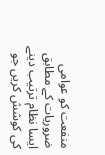منفعت کو عوامی ضروریات کے مطابق ایسا نظام ترتیب دینے کی کوشش کریں جو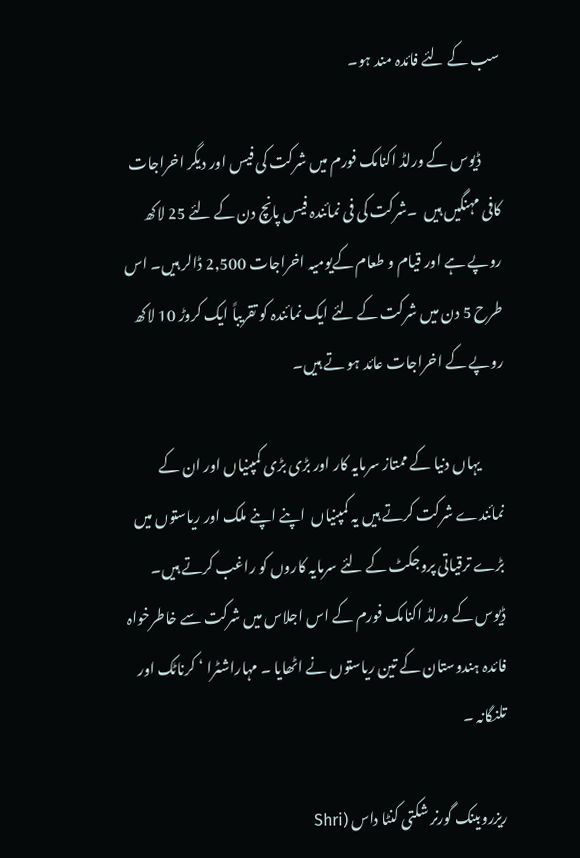سب کے لئے فائدہ مند ہو۔

       ڈیوس کے ورلڈ اکنامک فورم میں شرکت کی فیس اور دیگر اخراجات کافی مہنگیں ہیں  ۔شرکت کی فی نمائندہ فیس پانچ دن کے لئے 25 لاکھ روپے ہے اور قیام و طعام کےیومیہ اخراجات 2,500 ڈالر ہیں۔ اس طرح 5 دن میں شرکت کے لئے ایک نمائندہ کو تقریباً ایک کروڑ 10 لاکھ روپے کے اخراجات عائد ہو تے ہیں۔

        یہاں دنیا کے ممتاز سرمایہ کار اور بڑی بڑی کمپنیاں اور ان کے نمائندے شرکت کرتے ہیں یہ کمپنیاں  اپنے اپنے ملک اور ریاستوں میں بڑے ترقیاتی پروجکٹ کے لئے سرمایہ کاروں کو راغب کرتے ہیں۔ ڈیوس کے ورلڈ اکنامک فورم کے اس اجلاس میں شرکت سے خاطرخواہ فائدہ ہندوستان کے تین ریاستوں نے اٹھایا ۔ مہاراشٹرا ‘ کرناٹک اور تلنگانہ ۔

ریزروبینک گورنر شکتی کنٹا داس (Shri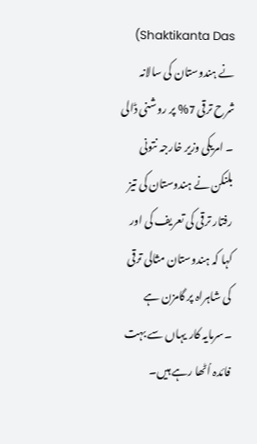Shaktikanta Das) نے ہندوستان کی سالانہ شرح ترقی 7% پر روشنی ڈالی ۔ امریکی وزیر خارجہ نتونی بلنکن نے ہندوستان کی تیز رفتار ترقی کی تعریف کی اور کہا کہ ہندوستان مثالی ترقی کی شاہراہ پر گامزن ہے ۔سرمایہ کار یہاں سے بہت فائدہ اُٹھا رہے ہیں۔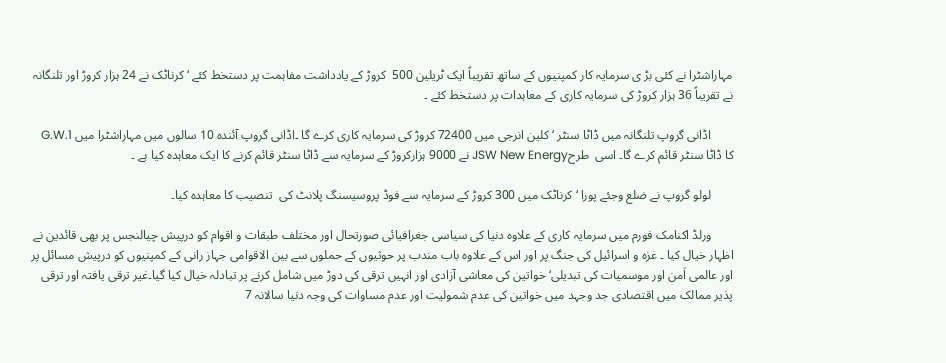مہاراشٹرا نے کئی بڑ ی سرمایہ کار کمپنیوں کے ساتھ تقریباً ایک ٹریلین 500  کروڑ کے یادداشت مفاہمت پر دستخط کئے ‘ کرناٹک نے 24 ہزار کروڑ اور تلنگانہ نے تقریباً 36 ہزار کروڑ کی سرمایہ کاری کے معاہدات پر دستخط کئے ۔

       اڈانی گروپ تلنگانہ میں ڈاٹا سنٹر ‘ کلین انرجی میں 72400 کروڑ کی سرمایہ کاری کرے گا ۔اڈانی گروپ آئندہ 10 سالوں میں مہاراشٹرا میں 1.G.W کا ڈاٹا سنٹر قائم کرے گا۔ اسی  طرحJSW New Energy نے 9000 ہزارکروڑ کے سرمایہ سے ڈاٹا سنٹر قائم کرنے کا ایک معاہدہ کیا ہے ۔

       لولو گروپ نے ضلع وجئے پورا ‘ کرناٹک میں 300 کروڑ کے سرمایہ سے فوڈ پروسیسنگ پلانٹ کی  تنصیب کا معاہدہ کیا۔

       ورلڈ اکنامک فورم میں سرمایہ کاری کے علاوہ دنیا کی سیاسی جغرافیائی صورتحال اور مختلف طبقات و اقوام کو درپیش چیالنجس پر بھی قائدین نے اظہار خیال کیا ۔ غزہ و اسرائیل کی جنگ پر اور اس کے علاوہ باب مندب پر حوثیوں کے حملوں سے بین الاقوامی جہاز رانی کے کمپنیوں کو درپیش مسائل پر اور عالمی اَمن اور موسمیات کی تبدیلی‘ خواتین کی معاشی آزادی اور انہیں ترقی کی دوڑ میں شامل کرنے پر تبادلہ خیال کیا گیا۔غیر ترقی یافتہ اور ترقی پذیر ممالک میں اقتصادی جد وجہد میں خواتین کی عدم شمولیت اور عدم مساوات کی وجہ دنیا سالانہ 7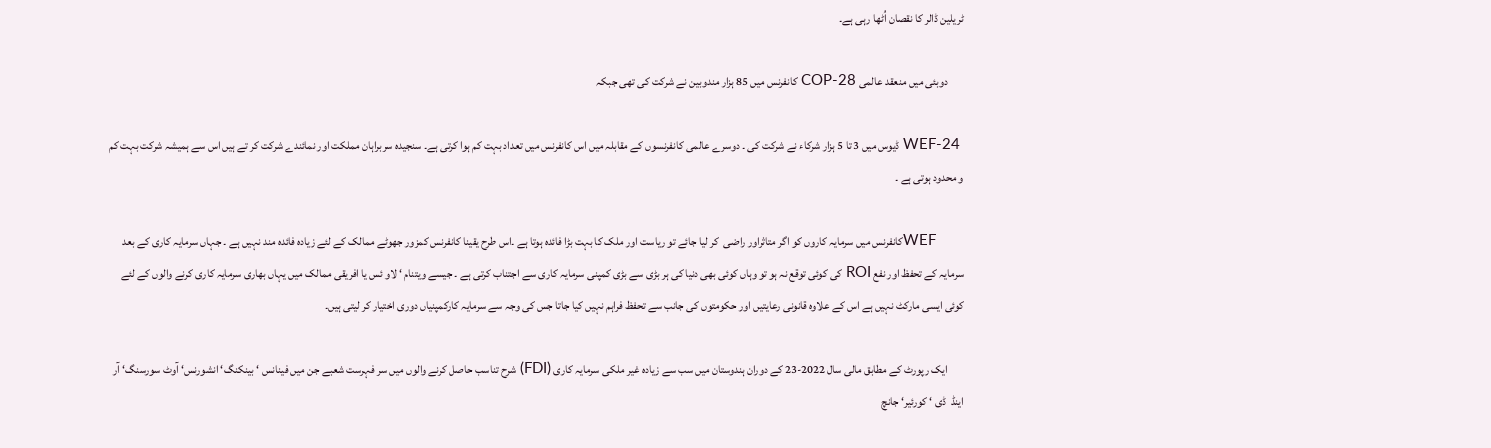ٹریلین ڈالر کا نقصان اُٹھا رہی ہے۔

       دوبئی میں منعقد عالمی COP-28 کانفرنس میں 85 ہزار مندوبین نے شرکت کی تھی جبکہ

 WEF-24 ڈیوس میں 3 تا 5 ہزار شرکاء نے شرکت کی ۔ دوسرے عالمی کانفرنسوں کے مقابلہ میں اس کانفرنس میں تعداد بہت کم ہوا کرتی ہے۔ سنجیدہ سربراہان مملکت اور نمائندے شرکت کر تے ہیں اس سے ہمیشہ شرکت بہت کم و محدود ہوتی ہے ۔

       WEFکانفرنس میں سرمایہ کاروں کو اگر متاثراور راضی  کر لیا جائے تو ریاست اور ملک کا بہت بڑا فائدہ ہوتا ہے ۔اس طرح یقینا کانفرنس کمزور جھوٹے ممالک کے لئے زیادہ فائدہ مند نہیں ہے ۔ جہاں سرمایہ کاری کے بعد سرمایہ کے تحفظ اور نفع ROI کی کوئی توقع نہ ہو تو وہاں کوئی بھی دنیا کی ہر بڑی سے بڑی کمپنی سرمایہ کاری سے اجتناب کرتی ہے ۔ جیسے ویتنام ‘ لاو ئس یا افریقی ممالک میں یہاں بھاری سرمایہ کاری کرنے والوں کے لئے کوئی ایسی مارکٹ نہیں ہے اس کے علاوہ قانونی رعایتیں اور حکومتوں کی جانب سے تحفظ فراہم نہیں کیا جاتا جس کی وجہ سے سرمایہ کارکمپنیاں دوری اختیار کر لیتی ہیں۔

       ایک رپورٹ کے مطابق مالی سال 2022-23 کے دوران ہندوستان میں سب سے زیادہ غیر ملکی سرمایہ کاری (FDI) شرح تناسب حاصل کرنے والوں میں سر فہرست شعبے جن میں فینانس ‘ بینکنگ‘ انشورنس‘ آوٹ سورسنگ‘ آر  اینڈ  ڈی ‘ کورئیر‘ جانچ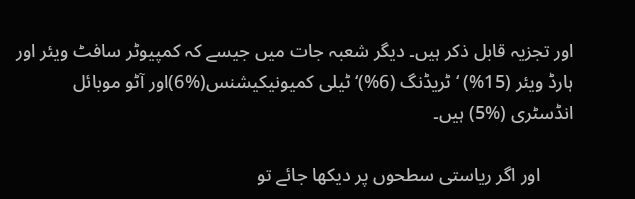اور تجزیہ قابل ذکر ہیں۔ دیگر شعبہ جات میں جیسے کہ کمپیوٹر سافٹ ویئر اور ہارڈ ویئر (15%) ‘ ٹریڈنگ (6%)‘ ٹیلی کمیونیکیشنس(%6)اور آٹو موبائل انڈسٹری (%5) ہیں۔

       اور اگر ریاستی سطحوں پر دیکھا جائے تو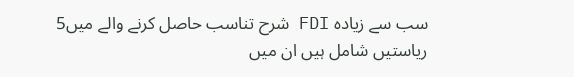سب سے زیادہ FDI شرح تناسب حاصل کرنے والے میں5 ریاستیں شامل ہیں ان میں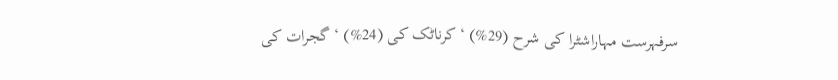سرفہرست مہاراشٹرا کی شرح (29%) ‘ کرناٹک کی (24%) ‘ گجرات کی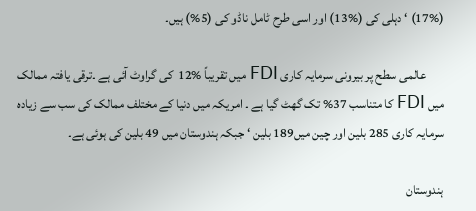(17%) ‘ دہلی کی (%13) اور اسی طرح ٹامل ناڈو کی (5%) ہیں۔

       عالمی سطح پر بیرونی سرمایہ کاری FDI میں تقریباً %12  کی گراوٹ آئی ہے ۔ترقی یافتہ ممالک میں FDI کا متناسب 37% تک گھٹ گیا ہے ۔ امریکہ میں دنیا کے مختلف ممالک کی سب سے زیادہ سرمایہ کاری 285 بلین اور چین میں189 بلین ‘ جبکہ ہندوستان میں 49 بلین کی ہوئی ہے۔

ہندوستان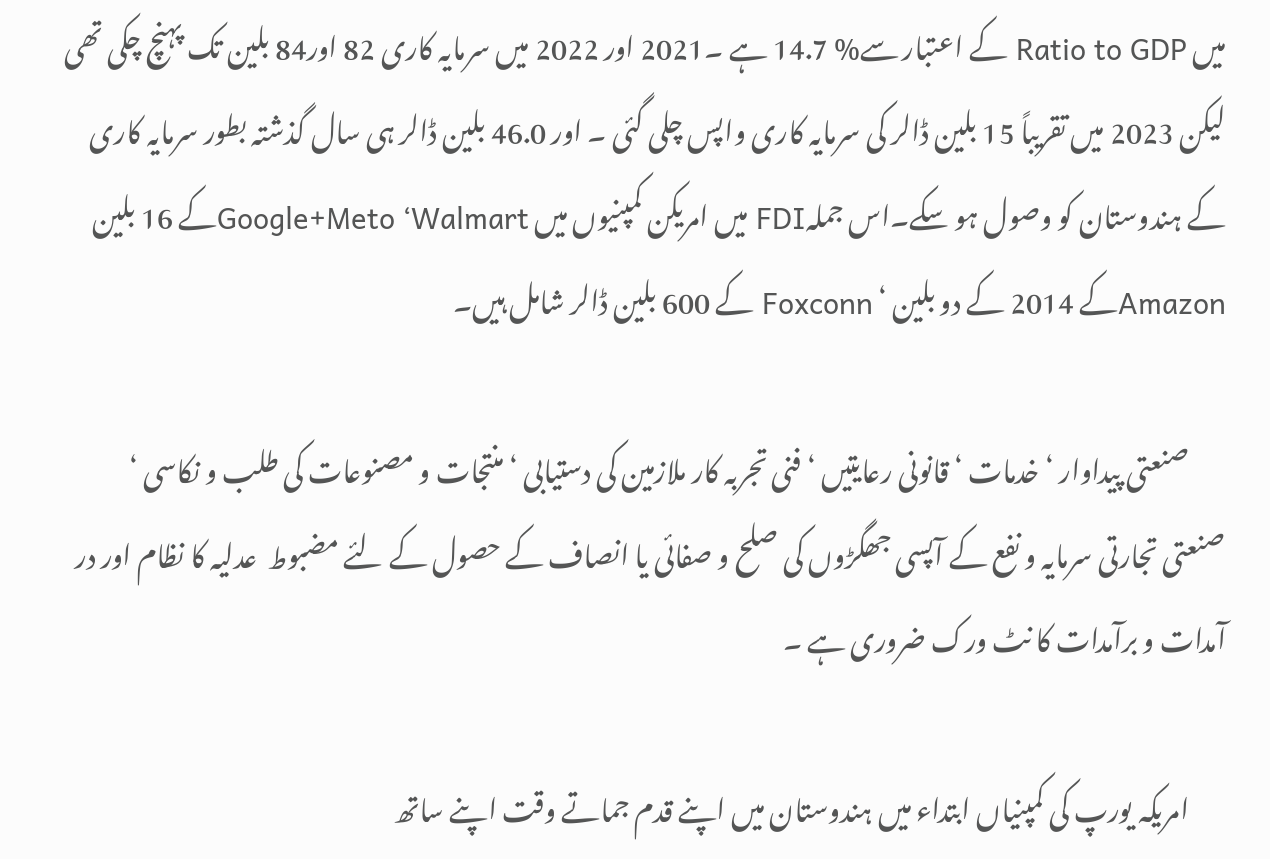میں Ratio to GDP کے اعتبار سے% 14.7 ہے ۔2021 اور 2022 میں سرمایہ کاری 82 اور84 بلین تک پہنچ چکی تھی لیکن 2023 میں تقریباً 15 بلین ڈالر کی سرمایہ کاری واپس چلی گئی ۔ اور 46.0 بلین ڈالر ہی سال گذشتہ بطور سرمایہ کاری کے ہندوستان کو وصول ہو سکے۔اس جملہFDI میں امریکن کمپنیوں میں Google+Meto ‘Walmartکے 16 بلین Amazonکے 2014 کے دو بلین ‘ Foxconn کے 600 بلین ڈالر شامل ہیں۔

       صنعتی پیداوار ‘ خدمات ‘ قانونی رعایتیں ‘ فنی تجربہ کار ملازمین کی دستیابی ‘ منتجات و مصنوعات کی طلب و نکاسی ‘ صنعتی تجارتی سرمایہ و نفع کے آپسی جھگڑوں کی صلح و صفائی یا انصاف کے حصول کے لئے مضبوط  عدلیہ کا نظام اور در آمدات و برآمدات کا نٹ ورک ضروری ہے ۔

       امریکہ یورپ کی کمپنیاں ابتداء میں ہندوستان میں اپنے قدم جماتے وقت اپنے ساتھ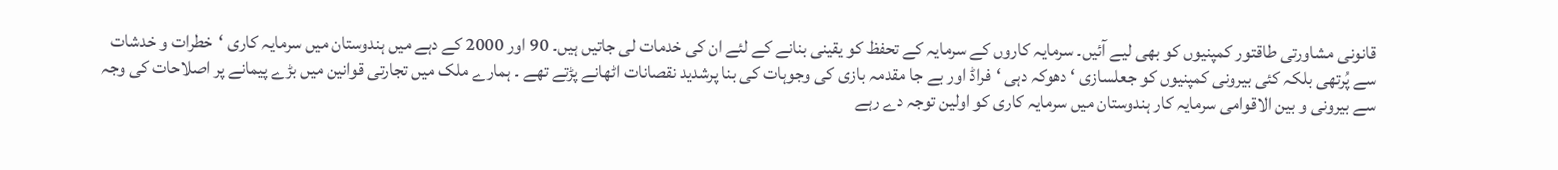قانونی مشاورتی طاقتور کمپنیوں کو بھی لیے آئیں۔ سرمایہ کاروں کے سرمایہ کے تحفظ کو یقینی بنانے کے لئے ان کی خدمات لی جاتیں ہیں۔ 90 اور 2000 کے دہے میں ہندوستان میں سرمایہ کاری ‘خطرات و خدشات سے پُرتھی بلکہ کئی بیرونی کمپنیوں کو جعلسازی ‘ دھوکہ دہی ‘فراڈ اور بے جا مقدمہ بازی کی وجوہات کی بنا پرشدید نقصانات اٹھانے پڑتے تھے ۔ ہمارے ملک میں تجارتی قوانین میں بڑے پیمانے پر اصلاحات کی وجہ سے بیرونی و بین الاقوامی سرمایہ کار ہندوستان میں سرمایہ کاری کو اولین توجہ دے رہے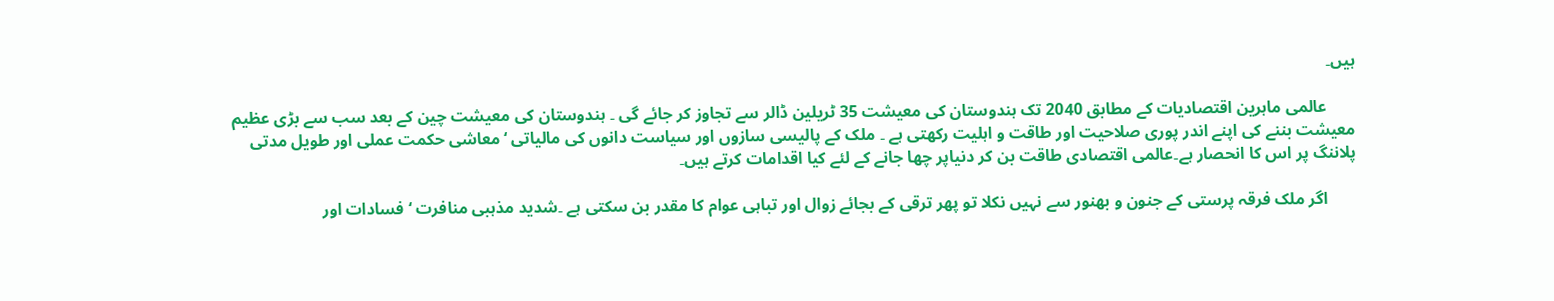ہیں۔

       عالمی ماہرین اقتصادیات کے مطابق 2040 تک ہندوستان کی معیشت 35 ٹریلین ڈالر سے تجاوز کر جائے گی ۔ ہندوستان کی معیشت چین کے بعد سب سے بڑی عظیم معیشت بننے کی اپنے اندر پوری صلاحیت اور طاقت و اہلیت رکھتی ہے ۔ ملک کے پالیسی سازوں اور سیاست دانوں کی مالیاتی ‘ معاشی حکمت عملی اور طویل مدتی پلاننگ پر اس کا انحصار ہے۔عالمی اقتصادی طاقت بن کر دنیاپر چھا جانے کے لئے کیا اقدامات کرتے ہیں۔

       اگر ملک فرقہ پرستی کے جنون و بھنور سے نہیں نکلا تو پھر ترقی کے بجائے زوال اور تباہی عوام کا مقدر بن سکتی ہے ۔شدید مذہبی منافرت ‘ فسادات اور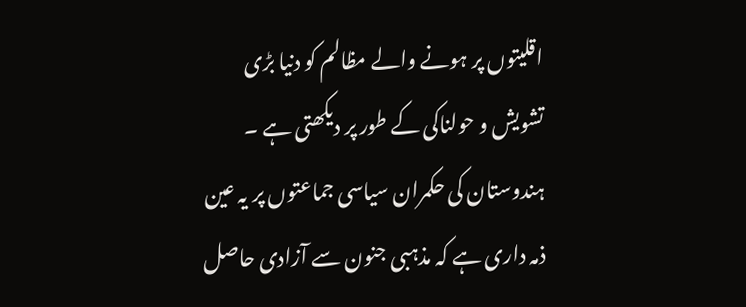اقلیتوں پر ہونے والے مظالم کو دنیا بڑی تشویش و حولناکی کے طور پر دیکھتی ہے ۔ ہندوستان کی حکمران سیاسی جماعتوں پر یہ عین ذمہ داری ہے کہ مذہبی جنون سے آزادی حاصل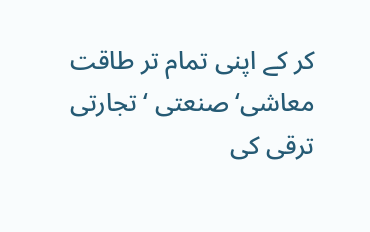کر کے اپنی تمام تر طاقت معاشی‘ صنعتی ‘ تجارتی ترقی کی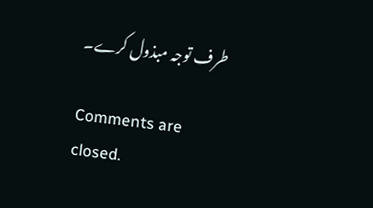طرف توجہ مبذول کرے۔

Comments are closed.